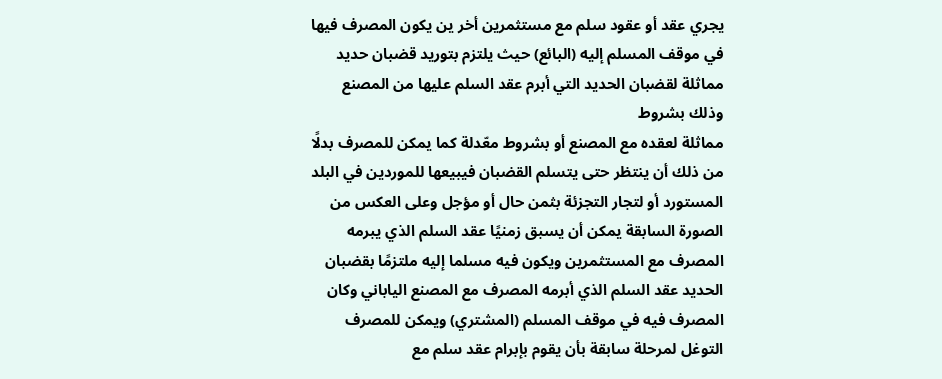يجري عقد أو عقود سلم مع مستثمرين أخر ين يكون المصرف فيها في موقف المسلم إليه (البائع) حيث يلتزم بتوريد قضبان حديد مماثلة لقضبان الحديد التي أبرم عقد السلم عليها من المصنع وذلك بشروط
مماثلة لعقده مع المصنع أو بشروط معّدلة كما يمكن للمصرف بدلًا من ذلك أن ينتظر حتى يتسلم القضبان فيبيعها للموردين في البلد المستورد أو لتجار التجزئة بثمن حال أو مؤجل وعلى العكس من الصورة السابقة يمكن أن يسبق زمنيًا عقد السلم الذي يبرمه المصرف مع المستثمرين ويكون فيه مسلما إليه ملتزمًا بقضبان الحديد عقد السلم الذي أبرمه المصرف مع المصنع الياباني وكان المصرف فيه في موقف المسلم (المشتري) ويمكن للمصرف التوغل لمرحلة سابقة بأن يقوم بإبرام عقد سلم مع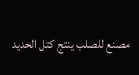مصنع للصلب ينتج كتل الحديد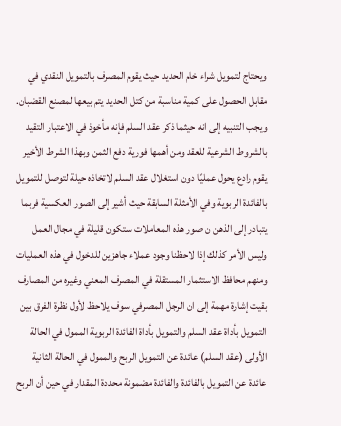ويحتاج لتمويل شراء خام الحديد حيث يقوم المصرف بالتمويل النقدي في مقابل الحصول على كمية مناسبة من كتل الحديد يتم بيعها لمصنع القضبان.
ويجب التنبيه إلى انه حيثما ذكر عقد السلم فإنه مأخوذ في الاعتبار التقيد بالشروط الشرعية للعقد ومن أهمها فورية دفع الثمن وبهذا الشرط الأخير يقوم رادع يحول عمليًا دون استغلال عقد السلم لاتخاذه حيلة لتوصل للتمويل بالفائدة الربوية وفي الأمثلة السابقة حيث أشير إلى الصور العكسية فربما يتبادر إلى الذهن ن صور هذه المعاملات ستكون قليلة في مجال العمل وليس الأمر كذلك إذا لاحظنا وجود عملاء جاهزين للدخول في هذه العمليات ومنهم محافظ الاستثمار المستقلة في المصرف المعني وغيره من المصارف بقيت إشارة مهمة إلى ان الرجل المصرفي سوف يلاحظ لأول نظرة الفرق بين التمويل بأداة عقد السلم والتمويل بأداة الفائدة الربوية الممول في الحالة الأولى (عقد السلم) عائدة عن التمويل الربح والممول في الحالة الثانية عائدة عن التمويل بالفائدة والفائدة مضمونة محددة المقدار في حين أن الربح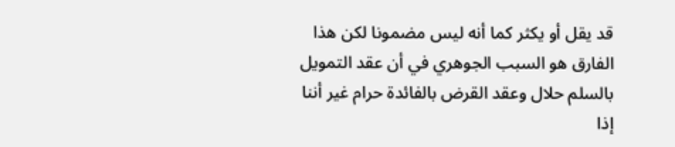قد يقل أو يكثر كما أنه ليس مضمونا لكن هذا الفارق هو السبب الجوهري في أن عقد التمويل بالسلم حلال وعقد القرض بالفائدة حرام غير أننا إذا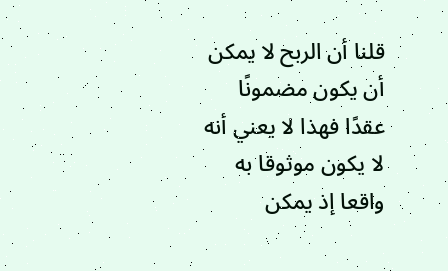قلنا أن الربح لا يمكن أن يكون مضمونًا عقدًا فهذا لا يعني أنه لا يكون موثوقا به واقعا إذ يمكن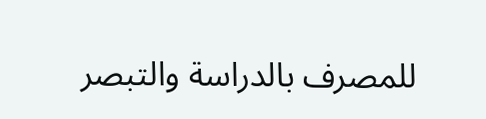للمصرف بالدراسة والتبصر